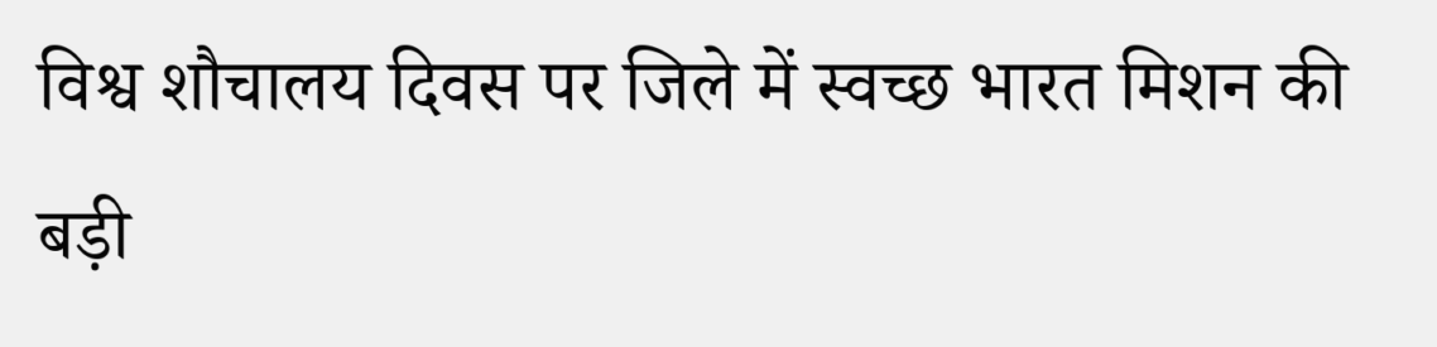विश्व शौचालय दिवस पर जिले में स्वच्छ भारत मिशन की बड़ी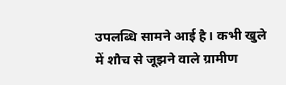उपलब्धि सामने आई है। कभी खुले में शौच से जूझने वाले ग्रामीण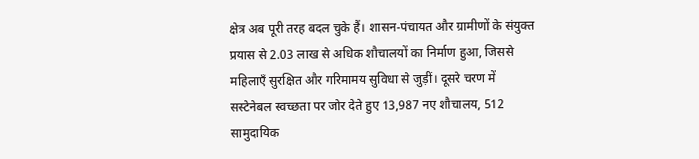क्षेत्र अब पूरी तरह बदल चुके हैं। शासन-पंचायत और ग्रामीणों के संयुक्त प्रयास से 2.03 लाख से अधिक शौचालयों का निर्माण हुआ, जिससे महिलाएँ सुरक्षित और गरिमामय सुविधा से जुड़ीं। दूसरे चरण में सस्टेनेबल स्वच्छता पर जोर देते हुए 13,987 नए शौचालय, 512 सामुदायिक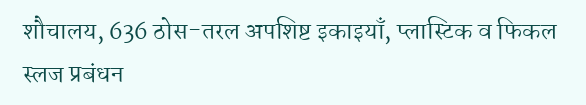शौचालय, 636 ठोस-तरल अपशिष्ट इकाइयाँ, प्लास्टिक व फिकल स्लज प्रबंधन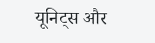यूनिट्स और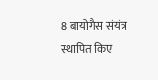8 बायोगैस संयंत्र स्थापित किए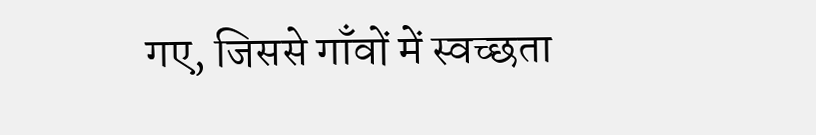गए, जिससे गाँवों में स्वच्छता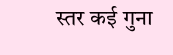स्तर कई गुना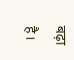बढ़ा है।